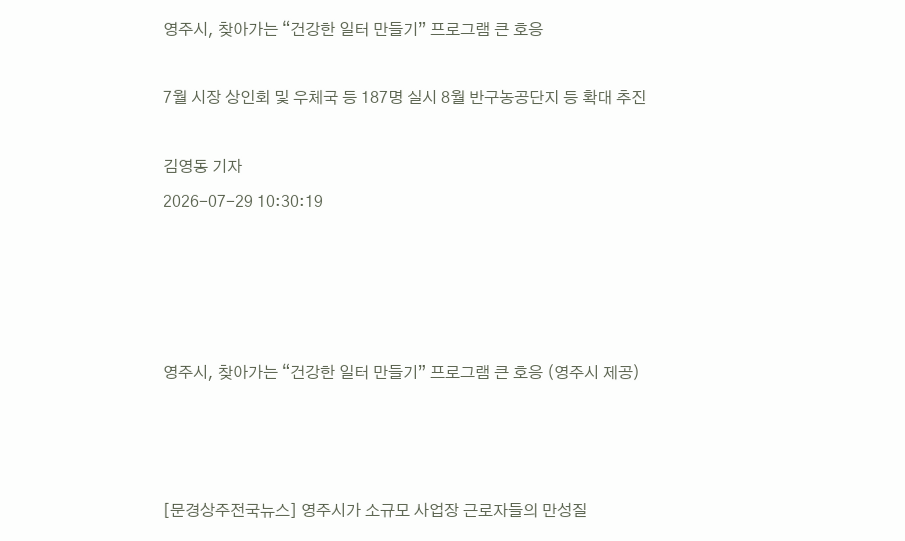영주시, 찾아가는 “건강한 일터 만들기” 프로그램 큰 호응

7월 시장 상인회 및 우체국 등 187명 실시 8월 반구농공단지 등 확대 추진

김영동 기자
2026-07-29 10:30:19




영주시, 찾아가는 “건강한 일터 만들기” 프로그램 큰 호응 (영주시 제공)



[문경상주전국뉴스] 영주시가 소규모 사업장 근로자들의 만성질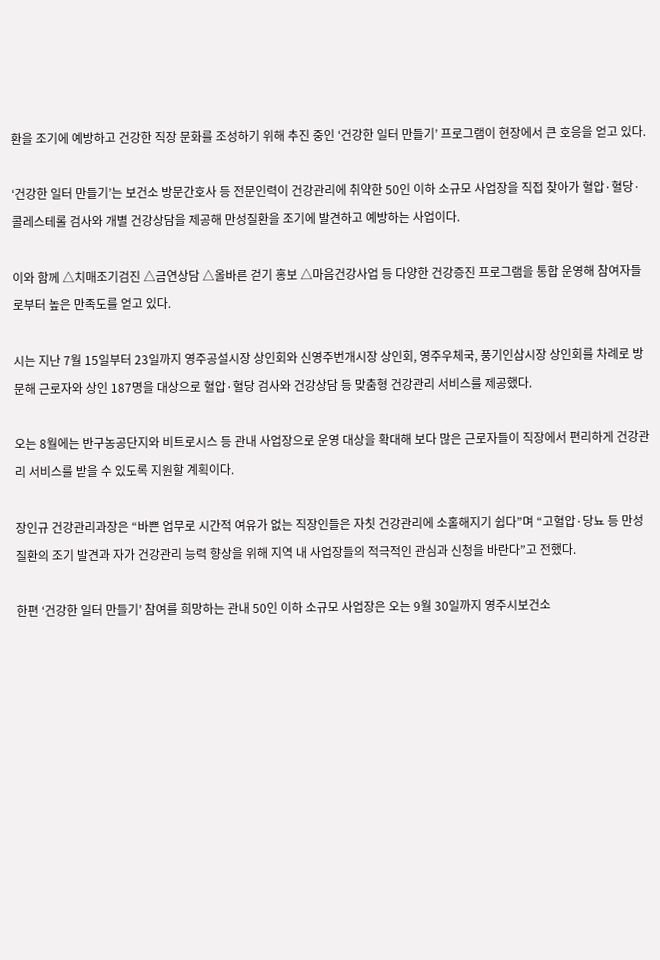환을 조기에 예방하고 건강한 직장 문화를 조성하기 위해 추진 중인 ‘건강한 일터 만들기’ 프로그램이 현장에서 큰 호응을 얻고 있다.

‘건강한 일터 만들기’는 보건소 방문간호사 등 전문인력이 건강관리에 취약한 50인 이하 소규모 사업장을 직접 찾아가 혈압·혈당·콜레스테롤 검사와 개별 건강상담을 제공해 만성질환을 조기에 발견하고 예방하는 사업이다.

이와 함께 △치매조기검진 △금연상담 △올바른 걷기 홍보 △마음건강사업 등 다양한 건강증진 프로그램을 통합 운영해 참여자들로부터 높은 만족도를 얻고 있다.

시는 지난 7월 15일부터 23일까지 영주공설시장 상인회와 신영주번개시장 상인회, 영주우체국, 풍기인삼시장 상인회를 차례로 방문해 근로자와 상인 187명을 대상으로 혈압·혈당 검사와 건강상담 등 맞춤형 건강관리 서비스를 제공했다.

오는 8월에는 반구농공단지와 비트로시스 등 관내 사업장으로 운영 대상을 확대해 보다 많은 근로자들이 직장에서 편리하게 건강관리 서비스를 받을 수 있도록 지원할 계획이다.

장인규 건강관리과장은 “바쁜 업무로 시간적 여유가 없는 직장인들은 자칫 건강관리에 소홀해지기 쉽다”며 “고혈압·당뇨 등 만성질환의 조기 발견과 자가 건강관리 능력 향상을 위해 지역 내 사업장들의 적극적인 관심과 신청을 바란다”고 전했다.

한편 ‘건강한 일터 만들기’ 참여를 희망하는 관내 50인 이하 소규모 사업장은 오는 9월 30일까지 영주시보건소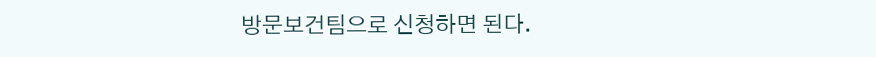방문보건팀으로 신청하면 된다.